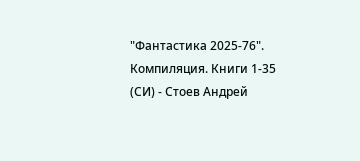"Фантастика 2025-76". Компиляция. Книги 1-35 (СИ) - Стоев Андрей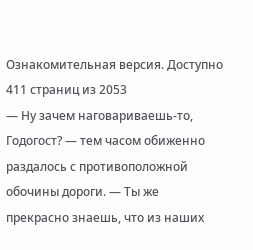Ознакомительная версия. Доступно 411 страниц из 2053
— Ну зачем наговариваешь-то, Годогост? — тем часом обиженно раздалось с противоположной обочины дороги. — Ты же прекрасно знаешь, что из наших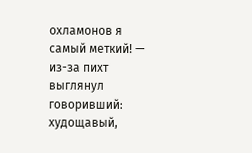охламонов я самый меткий! — из-за пихт выглянул говоривший: худощавый,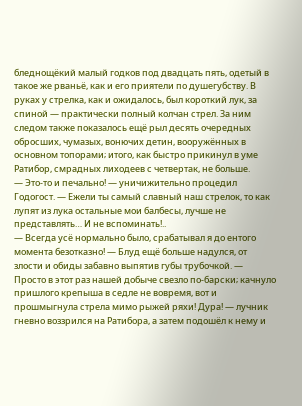бледнощёкий малый годков под двадцать пять, одетый в такое же рваньё, как и его приятели по душегубству. В руках у стрелка, как и ожидалось, был короткий лук, за спиной — практически полный колчан стрел. За ним следом также показалось ещё рыл десять очередных обросших, чумазых, вонючих детин, вооружённых в основном топорами; итого, как быстро прикинул в уме Ратибор, смрадных лиходеев с четвертак, не больше.
— Это-то и печально! — уничижительно процедил Годогост. — Ежели ты самый славный наш стрелок, то как лупят из лука остальные мои балбесы, лучше не представлять… И не вспоминать!..
— Всегда усё нормально было, срабатывал я до ентого момента безотказно! — Блуд ещё больше надулся, от злости и обиды забавно выпятив губы трубочкой. — Просто в этот раз нашей добыче свезло по-барски; качнуло пришлого крепыша в седле не вовремя, вот и прошмыгнула стрела мимо рыжей ряхи! Дура! — лучник гневно воззрился на Ратибора, а затем подошёл к нему и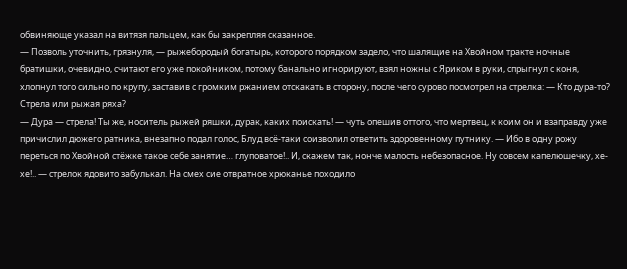обвиняюще указал на витязя пальцем, как бы закрепляя сказанное.
— Позволь уточнить, грязнуля, — рыжебородый богатырь, которого порядком задело, что шалящие на Хвойном тракте ночные братишки, очевидно, считают его уже покойником, потому банально игнорируют, взял ножны с Яриком в руки, спрыгнул с коня, хлопнул того сильно по крупу, заставив с громким ржанием отскакать в сторону, после чего сурово посмотрел на стрелка: — Кто дура-то? Стрела или рыжая ряха?
— Дура — стрела! Ты же, носитель рыжей ряшки, дурак, каких поискать! — чуть опешив оттого, что мертвец, к коим он и взаправду уже причислил дюжего ратника, внезапно подал голос, Блуд всё-таки соизволил ответить здоровенному путнику. — Ибо в одну рожу переться по Хвойной стёжке такое себе занятие… глуповатое!.. И, скажем так, нонче малость небезопасное. Ну совсем капелюшечку, хе-хе!.. — стрелок ядовито забулькал. На смех сие отвратное хрюканье походило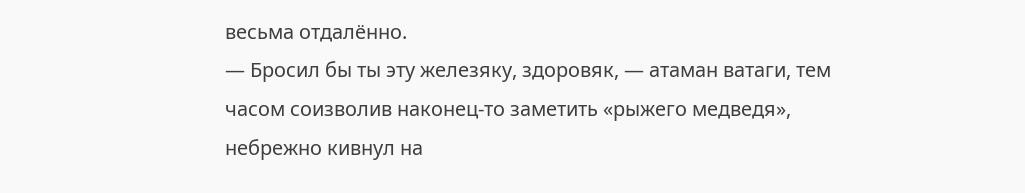весьма отдалённо.
— Бросил бы ты эту железяку, здоровяк, — атаман ватаги, тем часом соизволив наконец-то заметить «рыжего медведя», небрежно кивнул на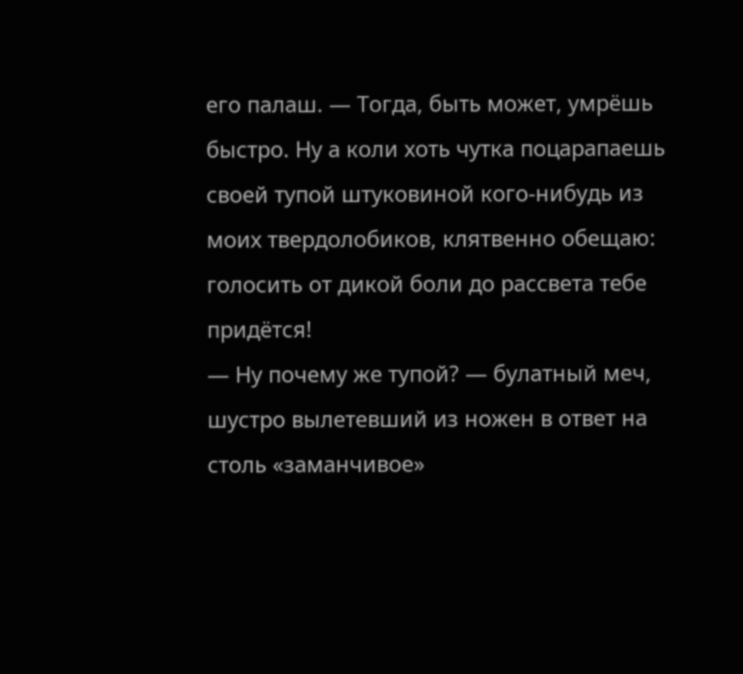его палаш. — Тогда, быть может, умрёшь быстро. Ну а коли хоть чутка поцарапаешь своей тупой штуковиной кого-нибудь из моих твердолобиков, клятвенно обещаю: голосить от дикой боли до рассвета тебе придётся!
— Ну почему же тупой? — булатный меч, шустро вылетевший из ножен в ответ на столь «заманчивое»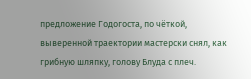предложение Годогоста, по чёткой, выверенной траектории мастерски снял, как грибную шляпку, голову Блуда с плеч.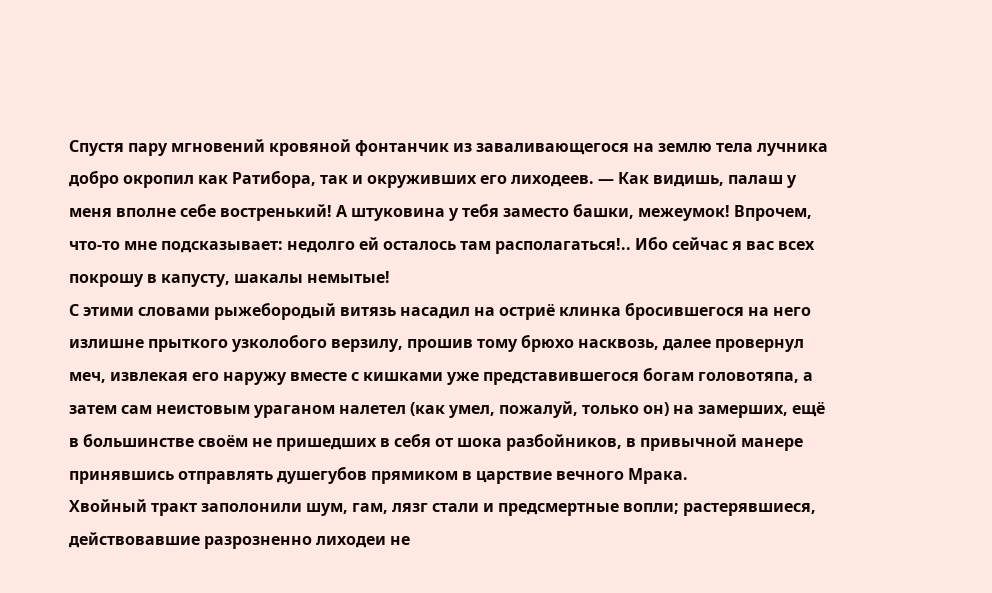Спустя пару мгновений кровяной фонтанчик из заваливающегося на землю тела лучника добро окропил как Ратибора, так и окруживших его лиходеев. — Как видишь, палаш у меня вполне себе востренький! А штуковина у тебя заместо башки, межеумок! Впрочем, что-то мне подсказывает: недолго ей осталось там располагаться!.. Ибо сейчас я вас всех покрошу в капусту, шакалы немытые!
С этими словами рыжебородый витязь насадил на остриё клинка бросившегося на него излишне прыткого узколобого верзилу, прошив тому брюхо насквозь, далее провернул меч, извлекая его наружу вместе с кишками уже представившегося богам головотяпа, а затем сам неистовым ураганом налетел (как умел, пожалуй, только он) на замерших, ещё в большинстве своём не пришедших в себя от шока разбойников, в привычной манере принявшись отправлять душегубов прямиком в царствие вечного Мрака.
Хвойный тракт заполонили шум, гам, лязг стали и предсмертные вопли; растерявшиеся, действовавшие разрозненно лиходеи не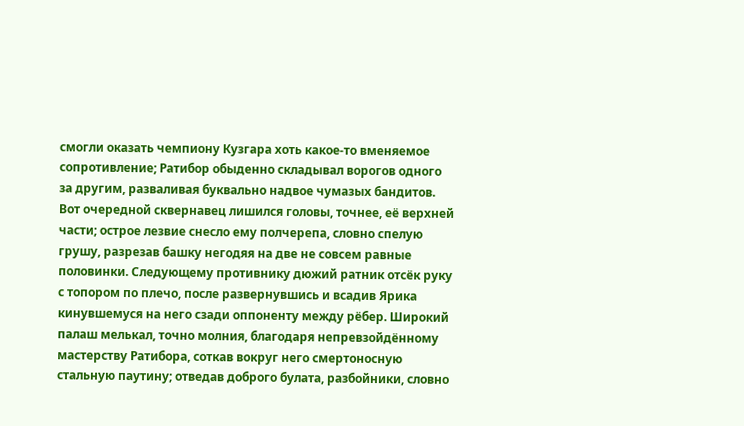смогли оказать чемпиону Кузгара хоть какое-то вменяемое сопротивление; Ратибор обыденно складывал ворогов одного за другим, разваливая буквально надвое чумазых бандитов.
Вот очередной сквернавец лишился головы, точнее, её верхней части; острое лезвие снесло ему полчерепа, словно спелую грушу, разрезав башку негодяя на две не совсем равные половинки. Следующему противнику дюжий ратник отсёк руку с топором по плечо, после развернувшись и всадив Ярика кинувшемуся на него сзади оппоненту между рёбер. Широкий палаш мелькал, точно молния, благодаря непревзойдённому мастерству Ратибора, соткав вокруг него смертоносную стальную паутину; отведав доброго булата, разбойники, словно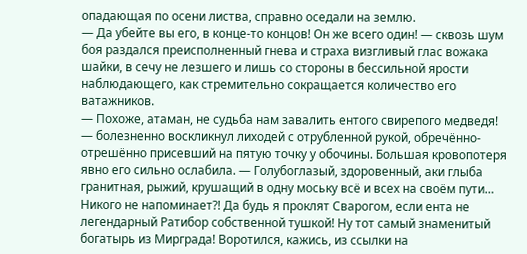опадающая по осени листва, справно оседали на землю.
— Да убейте вы его, в конце-то концов! Он же всего один! — сквозь шум боя раздался преисполненный гнева и страха визгливый глас вожака шайки, в сечу не лезшего и лишь со стороны в бессильной ярости наблюдающего, как стремительно сокращается количество его ватажников.
— Похоже, атаман, не судьба нам завалить ентого свирепого медведя! — болезненно воскликнул лиходей с отрубленной рукой, обречённо-отрешённо присевший на пятую точку у обочины. Большая кровопотеря явно его сильно ослабила. — Голубоглазый, здоровенный, аки глыба гранитная, рыжий, крушащий в одну моську всё и всех на своём пути… Никого не напоминает⁈ Да будь я проклят Сварогом, если ента не легендарный Ратибор собственной тушкой! Ну тот самый знаменитый богатырь из Мирграда! Воротился, кажись, из ссылки на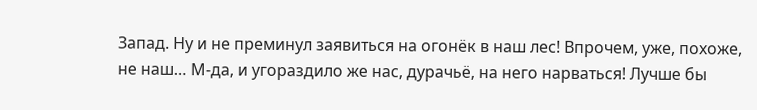Запад. Ну и не преминул заявиться на огонёк в наш лес! Впрочем, уже, похоже, не наш… М-да, и угораздило же нас, дурачьё, на него нарваться! Лучше бы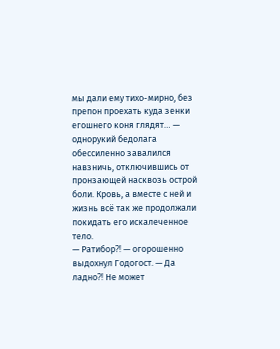мы дали ему тихо-мирно, без препон проехать куда зенки егошнего коня глядят… — однорукий бедолага обессиленно завалился навзничь, отключившись от пронзающей насквозь острой боли. Кровь, а вместе с ней и жизнь всё так же продолжали покидать его искалеченное тело.
— Ратибор⁈ — огорошенно выдохнул Годогост. — Да ладно⁈ Не может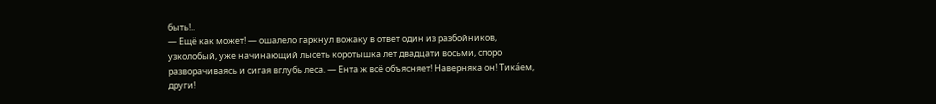быть!..
— Ещё как может! — ошалело гаркнул вожаку в ответ один из разбойников, узколобый, уже начинающий лысеть коротышка лет двадцати восьми, споро разворачиваясь и сигая вглубь леса. — Ента ж всё объясняет! Наверняка он! Тика́ем, други!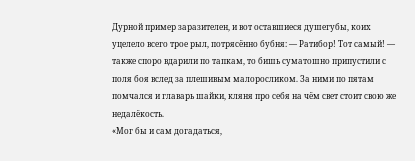Дурной пример заразителен, и вот оставшиеся душегубы, коих уцелело всего трое рыл, потрясённо бубня: — Ратибор! Тот самый! — также споро вдарили по тапкам, то бишь суматошно припустили с поля боя вслед за плешивым малоросликом. За ними по пятам помчался и главарь шайки, кляня про себя на чём свет стоит свою же недалёкость.
«Мог бы и сам догадаться,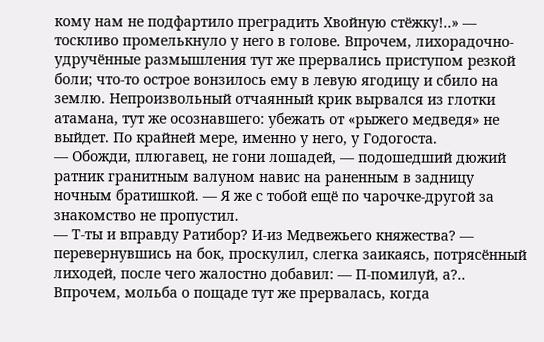кому нам не подфартило преградить Хвойную стёжку!..» — тоскливо промелькнуло у него в голове. Впрочем, лихорадочно-удручённые размышления тут же прервались приступом резкой боли; что-то острое вонзилось ему в левую ягодицу и сбило на землю. Непроизвольный отчаянный крик вырвался из глотки атамана, тут же осознавшего: убежать от «рыжего медведя» не выйдет. По крайней мере, именно у него, у Годогоста.
— Обожди, плюгавец, не гони лошадей, — подошедший дюжий ратник гранитным валуном навис на раненным в задницу ночным братишкой. — Я же с тобой ещё по чарочке-другой за знакомство не пропустил.
— Т-ты и вправду Ратибор? И-из Медвежьего княжества? — перевернувшись на бок, проскулил, слегка заикаясь, потрясённый лиходей, после чего жалостно добавил: — П-помилуй, а?..
Впрочем, мольба о пощаде тут же прервалась, когда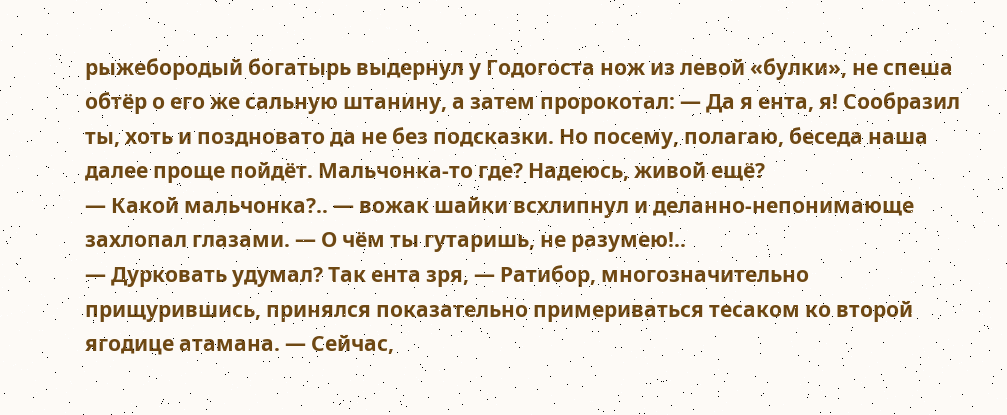рыжебородый богатырь выдернул у Годогоста нож из левой «булки», не спеша обтёр о его же сальную штанину, а затем пророкотал: — Да я ента, я! Сообразил ты, хоть и поздновато да не без подсказки. Но посему, полагаю, беседа наша далее проще пойдёт. Мальчонка-то где? Надеюсь, живой ещё?
— Какой мальчонка?.. — вожак шайки всхлипнул и деланно-непонимающе захлопал глазами. — О чём ты гутаришь, не разумею!..
— Дурковать удумал? Так ента зря, — Ратибор, многозначительно прищурившись, принялся показательно примериваться тесаком ко второй ягодице атамана. — Сейчас,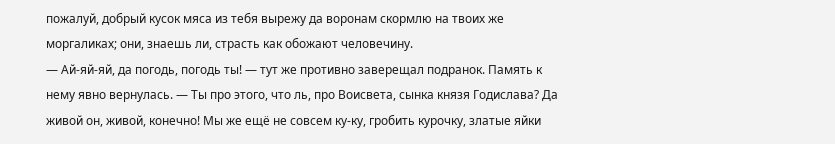пожалуй, добрый кусок мяса из тебя вырежу да воронам скормлю на твоих же моргаликах; они, знаешь ли, страсть как обожают человечину.
— Ай-яй-яй, да погодь, погодь ты! — тут же противно заверещал подранок. Память к нему явно вернулась. — Ты про этого, что ль, про Воисвета, сынка князя Годислава? Да живой он, живой, конечно! Мы же ещё не совсем ку-ку, гробить курочку, златые яйки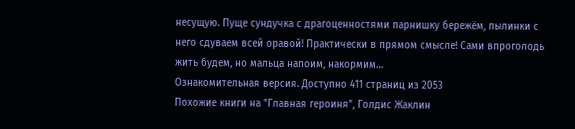несущую. Пуще сундучка с драгоценностями парнишку бережём, пылинки с него сдуваем всей оравой! Практически в прямом смысле! Сами впроголодь жить будем, но мальца напоим, накормим…
Ознакомительная версия. Доступно 411 страниц из 2053
Похожие книги на "Главная героиня", Голдис Жаклин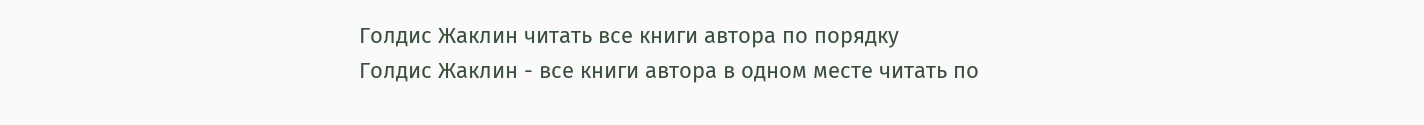Голдис Жаклин читать все книги автора по порядку
Голдис Жаклин - все книги автора в одном месте читать по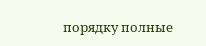порядку полные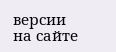версии на сайте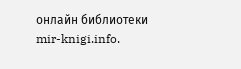онлайн библиотеки mir-knigi.info.